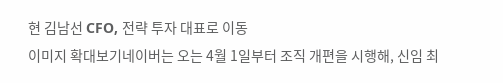현 김남선 CFO, 전략 투자 대표로 이동
이미지 확대보기네이버는 오는 4월 1일부터 조직 개편을 시행해, 신임 최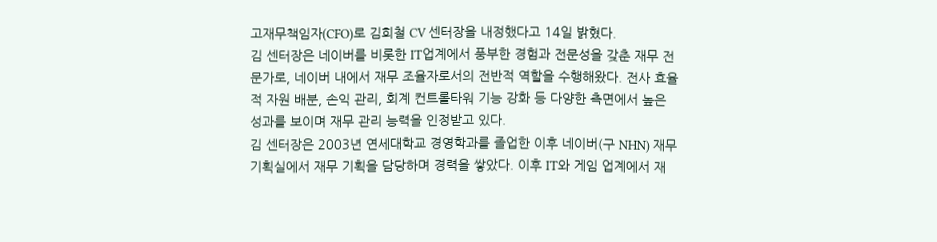고재무책임자(CFO)로 김희철 CV 센터장을 내정했다고 14일 밝혔다.
김 센터장은 네이버를 비롯한 IT업계에서 풍부한 경험과 전문성을 갖춘 재무 전문가로, 네이버 내에서 재무 조율자로서의 전반적 역할을 수행해왔다. 전사 효율적 자원 배분, 손익 관리, 회계 컨트롤타워 기능 강화 등 다양한 측면에서 높은 성과를 보이며 재무 관리 능력을 인정받고 있다.
김 센터장은 2003년 연세대학교 경영학과를 졸업한 이후 네이버(구 NHN) 재무기획실에서 재무 기획을 담당하며 경력을 쌓았다. 이후 IT와 게임 업계에서 재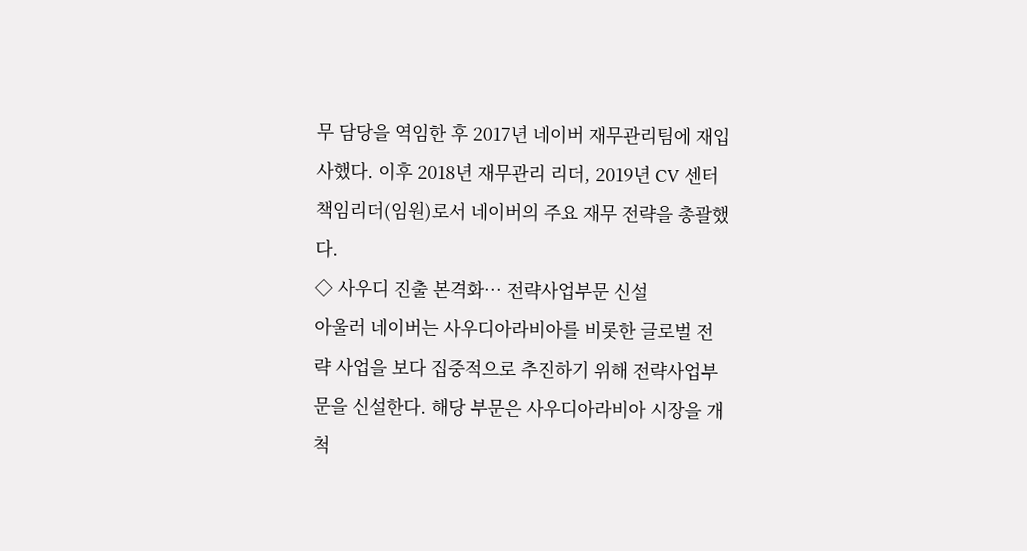무 담당을 역임한 후 2017년 네이버 재무관리팀에 재입사했다. 이후 2018년 재무관리 리더, 2019년 CV 센터 책임리더(임원)로서 네이버의 주요 재무 전략을 총괄했다.
◇ 사우디 진출 본격화… 전략사업부문 신설
아울러 네이버는 사우디아라비아를 비롯한 글로벌 전략 사업을 보다 집중적으로 추진하기 위해 전략사업부문을 신설한다. 해당 부문은 사우디아라비아 시장을 개척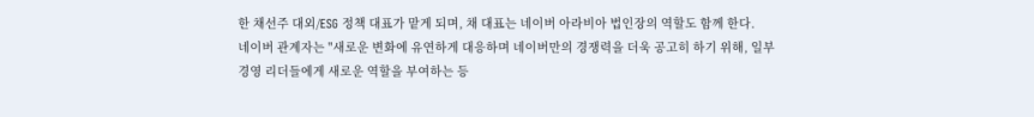한 채선주 대외/ESG 정책 대표가 맡게 되며, 채 대표는 네이버 아라비아 법인장의 역할도 함께 한다.
네이버 관계자는 "새로운 변화에 유연하게 대응하며 네이버만의 경쟁력을 더욱 공고히 하기 위해, 일부 경영 리더들에게 새로운 역할을 부여하는 등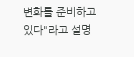변화를 준비하고 있다"라고 설명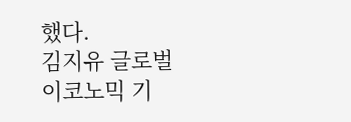했다.
김지유 글로벌이코노믹 기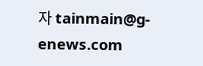자 tainmain@g-enews.com